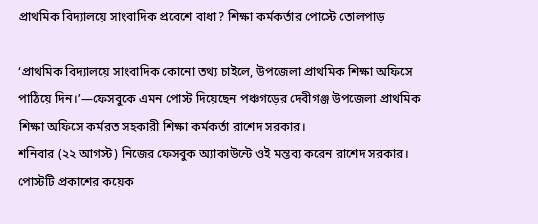প্রাথমিক বিদ্যালয়ে সাংবাদিক প্রবেশে বাধা? শিক্ষা কর্মকর্তার পোস্টে তোলপাড়

‘প্রাথমিক বিদ্যালয়ে সাংবাদিক কোনো তথ্য চাইলে, উপজেলা প্রাথমিক শিক্ষা অফিসে পাঠিয়ে দিন।’—ফেসবুকে এমন পোস্ট দিয়েছেন পঞ্চগড়ের দেবীগঞ্জ উপজেলা প্রাথমিক শিক্ষা অফিসে কর্মরত সহকারী শিক্ষা কর্মকর্তা রাশেদ সরকার।
শনিবার (২২ আগস্ট) নিজের ফেসবুক অ্যাকাউন্টে ওই মন্তব্য করেন রাশেদ সরকার। পোস্টটি প্রকাশের কয়েক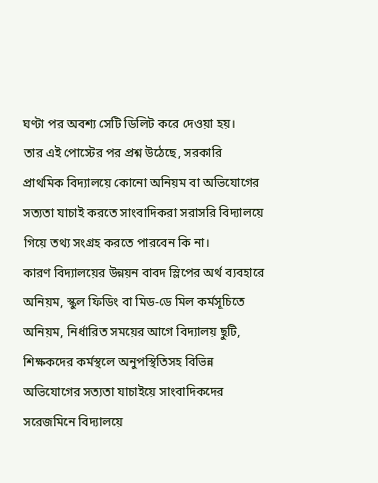ঘণ্টা পর অবশ্য সেটি ডিলিট করে দেওয়া হয়।
তার এই পোস্টের পর প্রশ্ন উঠেছে, সরকারি প্রাথমিক বিদ্যালয়ে কোনো অনিয়ম বা অভিযোগের সত্যতা যাচাই করতে সাংবাদিকরা সরাসরি বিদ্যালয়ে গিয়ে তথ্য সংগ্রহ করতে পারবেন কি না।
কারণ বিদ্যালয়ের উন্নয়ন বাবদ স্লিপের অর্থ ব্যবহারে অনিয়ম, স্কুল ফিডিং বা মিড-ডে মিল কর্মসূচিতে অনিয়ম, নির্ধারিত সময়ের আগে বিদ্যালয় ছুটি, শিক্ষকদের কর্মস্থলে অনুপস্থিতিসহ বিভিন্ন অভিযোগের সত্যতা যাচাইয়ে সাংবাদিকদের সরেজমিনে বিদ্যালয়ে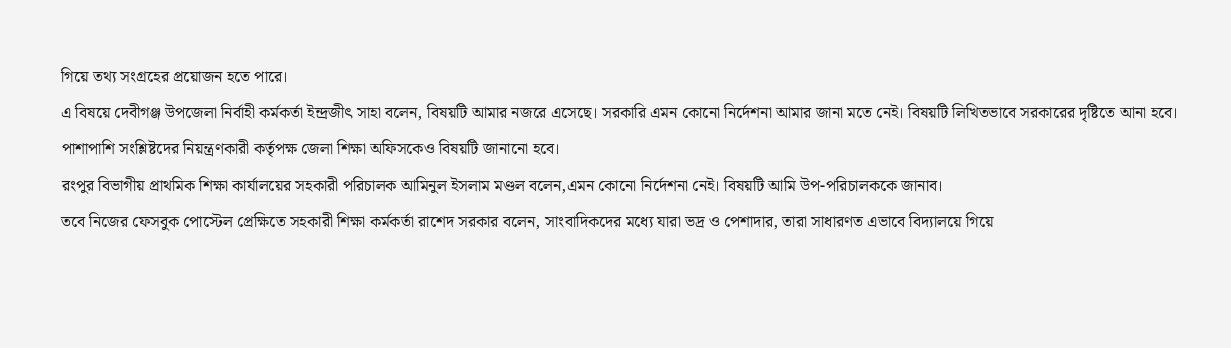গিয়ে তথ্য সংগ্রহের প্রয়োজন হতে পারে।
এ বিষয়ে দেবীগঞ্জ উপজেলা নির্বাহী কর্মকর্তা ইন্দ্রজীৎ সাহা বলেন, বিষয়টি আমার নজরে এসেছে। সরকারি এমন কোনো নির্দেশনা আমার জানা মতে নেই। বিষয়টি লিখিতভাবে সরকারের দৃষ্টিতে আনা হবে। পাশাপাশি সংশ্লিষ্টদের নিয়ন্ত্রণকারী কর্তৃপক্ষ জেলা শিক্ষা অফিসকেও বিষয়টি জানানো হবে।
রংপুর বিভাগীয় প্রাথমিক শিক্ষা কার্যালয়ের সহকারী পরিচালক আমিনুল ইসলাম মণ্ডল বলেন,এমন কোনো নির্দেশনা নেই। বিষয়টি আমি উপ-পরিচালককে জানাব।
তবে নিজের ফেসবুক পোস্টেল প্রেক্ষিতে সহকারী শিক্ষা কর্মকর্তা রাশেদ সরকার বলেন, সাংবাদিকদের মধ্যে যারা ভদ্র ও পেশাদার, তারা সাধারণত এভাবে বিদ্যালয়ে গিয়ে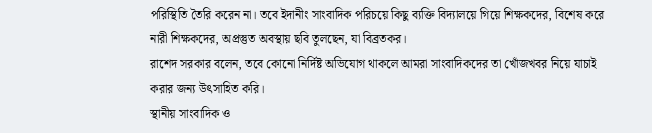পরিস্থিতি তৈরি করেন না। তবে ইদানীং সাংবাদিক পরিচয়ে কিছু ব্যক্তি বিদ্যালয়ে গিয়ে শিক্ষকদের, বিশেষ করে নারী শিক্ষকদের, অপ্রস্তুত অবস্থায় ছবি তুলছেন, যা বিব্রতকর।
রাশেদ সরকার বলেন, তবে কোনো নির্দিষ্ট অভিযোগ থাকলে আমরা সাংবাদিকদের তা খোঁজখবর নিয়ে যাচাই করার জন্য উৎসাহিত করি।
স্থানীয় সাংবাদিক ও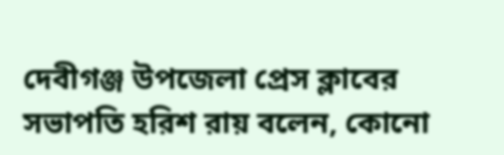দেবীগঞ্জ উপজেলা প্রেস ক্লাবের সভাপতি হরিশ রায় বলেন, কোনো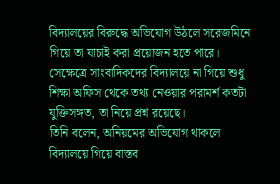বিদ্যালয়ের বিরুদ্ধে অভিযোগ উঠলে সরেজমিনে গিয়ে তা যাচাই করা প্রয়োজন হতে পারে। সেক্ষেত্রে সাংবাদিকদের বিদ্যালয়ে না গিয়ে শুধু শিক্ষা অফিস থেকে তথ্য নেওয়ার পরামর্শ কতটা যুক্তিসঙ্গত, তা নিয়ে প্রশ্ন রয়েছে।
তিনি বলেন, অনিয়মের অভিযোগ থাকলে বিদ্যালয়ে গিয়ে বাস্তব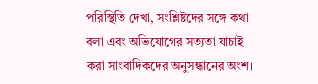পরিস্থিতি দেখা, সংশ্লিষ্টদের সঙ্গে কথা বলা এবং অভিযোগের সত্যতা যাচাই করা সাংবাদিকদের অনুসন্ধানের অংশ।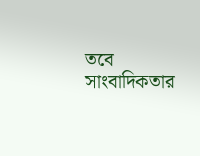তবে সাংবাদিকতার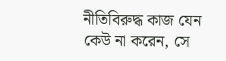নীতিবিরুদ্ধ কাজ যেন কেউ না করেন, সে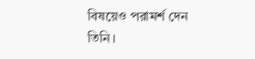বিষয়েও পরামর্শ দেন তিনি।